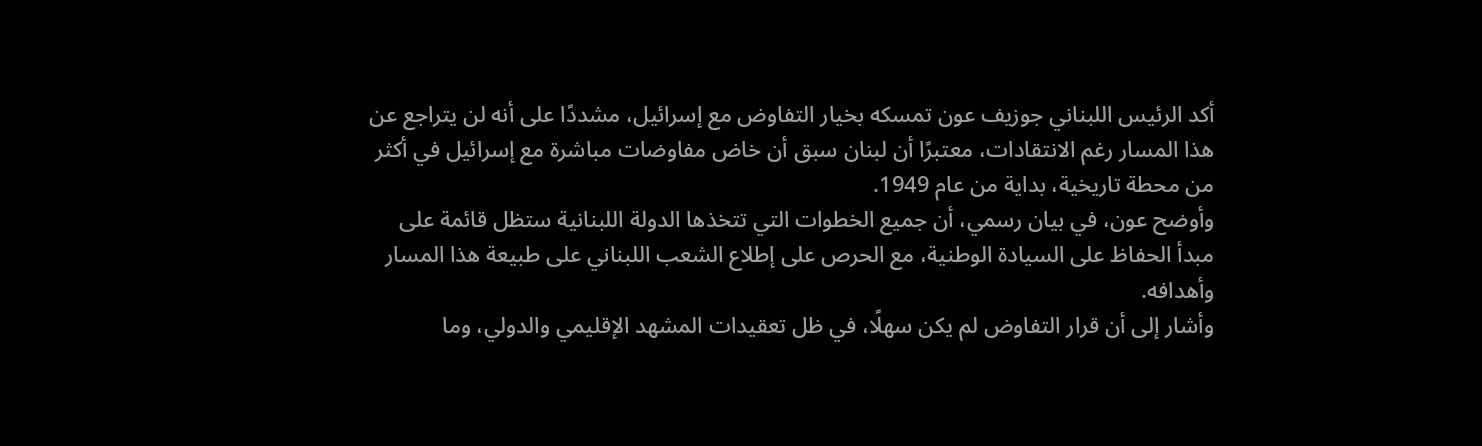أكد الرئيس اللبناني جوزيف عون تمسكه بخيار التفاوض مع إسرائيل، مشددًا على أنه لن يتراجع عن هذا المسار رغم الانتقادات، معتبرًا أن لبنان سبق أن خاض مفاوضات مباشرة مع إسرائيل في أكثر من محطة تاريخية، بداية من عام 1949.
وأوضح عون، في بيان رسمي، أن جميع الخطوات التي تتخذها الدولة اللبنانية ستظل قائمة على مبدأ الحفاظ على السيادة الوطنية، مع الحرص على إطلاع الشعب اللبناني على طبيعة هذا المسار وأهدافه.
وأشار إلى أن قرار التفاوض لم يكن سهلًا، في ظل تعقيدات المشهد الإقليمي والدولي، وما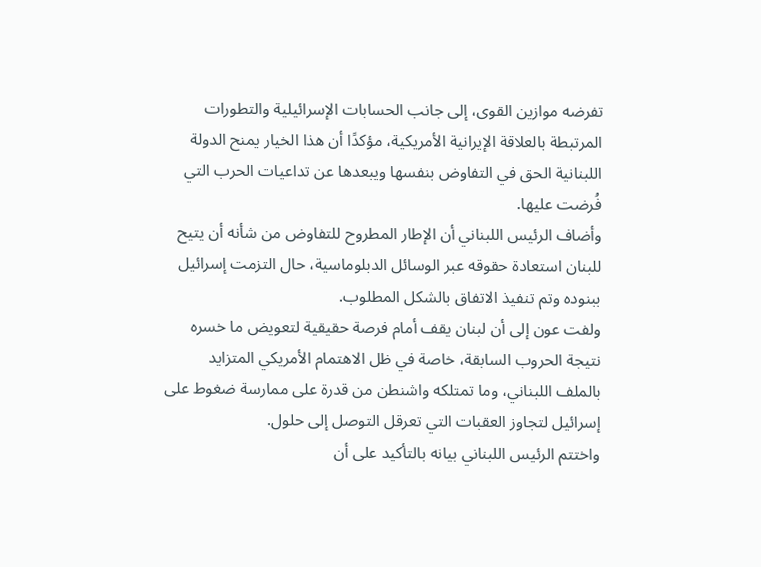تفرضه موازين القوى، إلى جانب الحسابات الإسرائيلية والتطورات المرتبطة بالعلاقة الإيرانية الأمريكية، مؤكدًا أن هذا الخيار يمنح الدولة اللبنانية الحق في التفاوض بنفسها ويبعدها عن تداعيات الحرب التي فُرضت عليها.
وأضاف الرئيس اللبناني أن الإطار المطروح للتفاوض من شأنه أن يتيح للبنان استعادة حقوقه عبر الوسائل الدبلوماسية، حال التزمت إسرائيل ببنوده وتم تنفيذ الاتفاق بالشكل المطلوب.
ولفت عون إلى أن لبنان يقف أمام فرصة حقيقية لتعويض ما خسره نتيجة الحروب السابقة، خاصة في ظل الاهتمام الأمريكي المتزايد بالملف اللبناني، وما تمتلكه واشنطن من قدرة على ممارسة ضغوط على إسرائيل لتجاوز العقبات التي تعرقل التوصل إلى حلول.
واختتم الرئيس اللبناني بيانه بالتأكيد على أن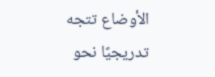الأوضاع تتجه تدريجيًا نحو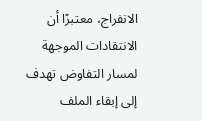الانفراج، معتبرًا أن الانتقادات الموجهة لمسار التفاوض تهدف إلى إبقاء الملف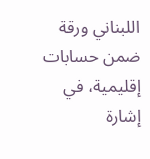اللبناني ورقة ضمن حسابات إقليمية، في إشارة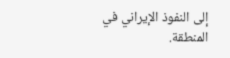إلى النفوذ الإيراني في المنطقة.